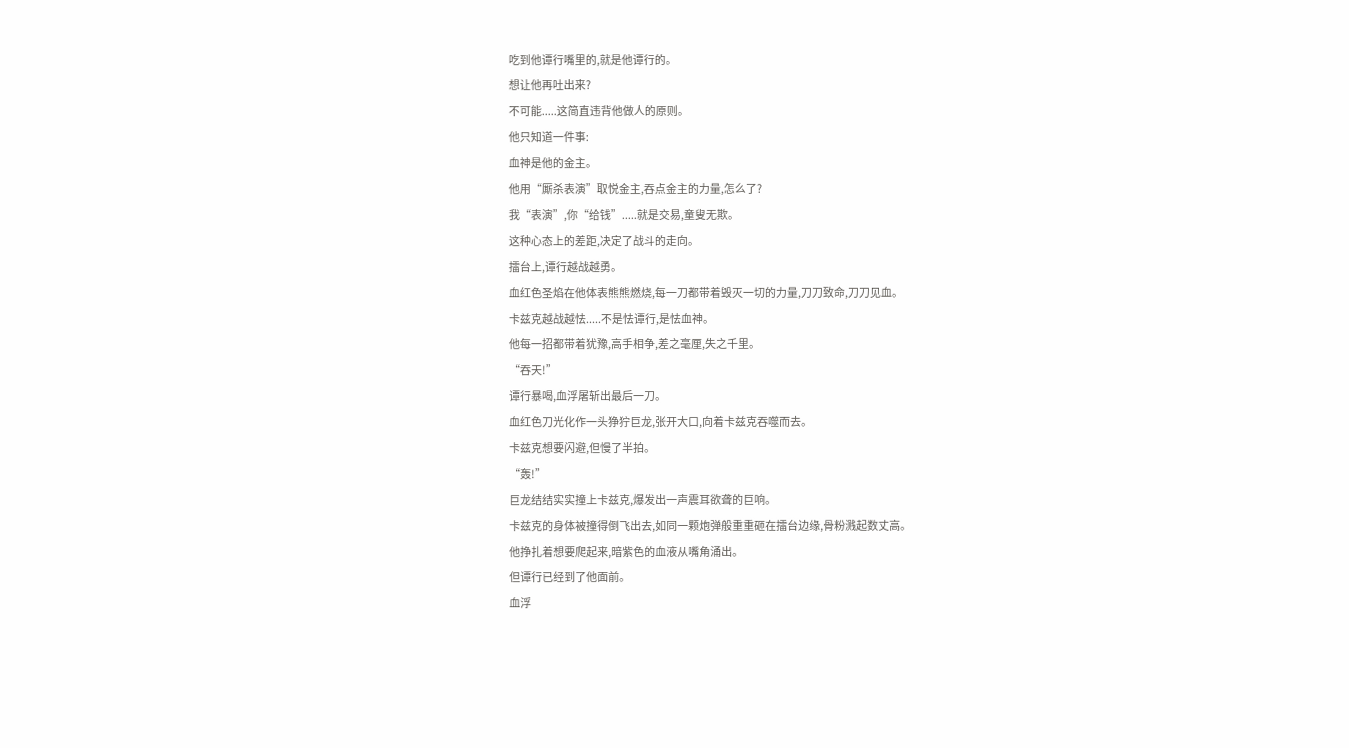吃到他谭行嘴里的,就是他谭行的。
想让他再吐出来?
不可能.....这简直违背他做人的原则。
他只知道一件事:
血神是他的金主。
他用“厮杀表演”取悦金主,吞点金主的力量,怎么了?
我“表演”,你“给钱”.....就是交易,童叟无欺。
这种心态上的差距,决定了战斗的走向。
擂台上,谭行越战越勇。
血红色圣焰在他体表熊熊燃烧,每一刀都带着毁灭一切的力量,刀刀致命,刀刀见血。
卡兹克越战越怯.....不是怯谭行,是怯血神。
他每一招都带着犹豫,高手相争,差之毫厘,失之千里。
“吞天!”
谭行暴喝,血浮屠斩出最后一刀。
血红色刀光化作一头狰狞巨龙,张开大口,向着卡兹克吞噬而去。
卡兹克想要闪避,但慢了半拍。
“轰!”
巨龙结结实实撞上卡兹克,爆发出一声震耳欲聋的巨响。
卡兹克的身体被撞得倒飞出去,如同一颗炮弹般重重砸在擂台边缘,骨粉溅起数丈高。
他挣扎着想要爬起来,暗紫色的血液从嘴角涌出。
但谭行已经到了他面前。
血浮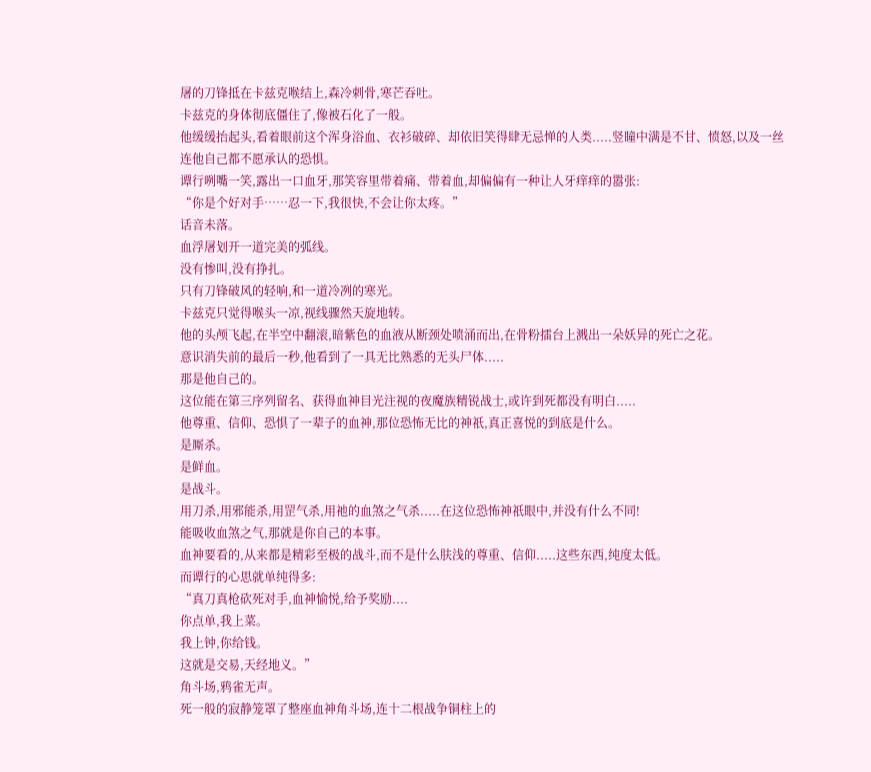屠的刀锋抵在卡兹克喉结上,森冷刺骨,寒芒吞吐。
卡兹克的身体彻底僵住了,像被石化了一般。
他缓缓抬起头,看着眼前这个浑身浴血、衣衫破碎、却依旧笑得肆无忌惮的人类.....竖瞳中满是不甘、愤怒,以及一丝连他自己都不愿承认的恐惧。
谭行咧嘴一笑,露出一口血牙,那笑容里带着痛、带着血,却偏偏有一种让人牙痒痒的嚣张:
“你是个好对手……忍一下,我很快,不会让你太疼。”
话音未落。
血浮屠划开一道完美的弧线。
没有惨叫,没有挣扎。
只有刀锋破风的轻响,和一道冷冽的寒光。
卡兹克只觉得喉头一凉,视线骤然天旋地转。
他的头颅飞起,在半空中翻滚,暗紫色的血液从断颈处喷涌而出,在骨粉擂台上溅出一朵妖异的死亡之花。
意识消失前的最后一秒,他看到了一具无比熟悉的无头尸体.....
那是他自己的。
这位能在第三序列留名、获得血神目光注视的夜魔族精锐战士,或许到死都没有明白.....
他尊重、信仰、恐惧了一辈子的血神,那位恐怖无比的神祇,真正喜悦的到底是什么。
是厮杀。
是鲜血。
是战斗。
用刀杀,用邪能杀,用罡气杀,用祂的血煞之气杀.....在这位恐怖神祇眼中,并没有什么不同!
能吸收血煞之气,那就是你自己的本事。
血神要看的,从来都是精彩至极的战斗,而不是什么肤浅的尊重、信仰.....这些东西,纯度太低。
而谭行的心思就单纯得多:
“真刀真枪砍死对手,血神愉悦,给予奖励....
你点单,我上菜。
我上钟,你给钱。
这就是交易,天经地义。”
角斗场,鸦雀无声。
死一般的寂静笼罩了整座血神角斗场,连十二根战争铜柱上的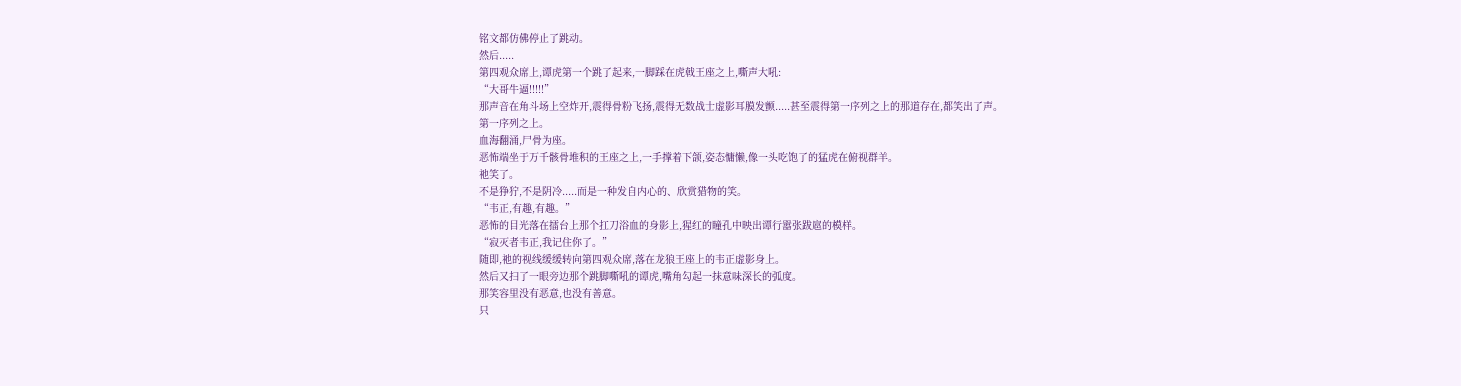铭文都仿佛停止了跳动。
然后.....
第四观众席上,谭虎第一个跳了起来,一脚踩在虎戟王座之上,嘶声大吼:
“大哥牛逼!!!!!”
那声音在角斗场上空炸开,震得骨粉飞扬,震得无数战士虚影耳膜发颤.....甚至震得第一序列之上的那道存在,都笑出了声。
第一序列之上。
血海翻涌,尸骨为座。
恶怖端坐于万千骸骨堆积的王座之上,一手撑着下颌,姿态慵懒,像一头吃饱了的猛虎在俯视群羊。
祂笑了。
不是狰狞,不是阴冷.....而是一种发自内心的、欣赏猎物的笑。
“韦正,有趣,有趣。”
恶怖的目光落在擂台上那个扛刀浴血的身影上,猩红的瞳孔中映出谭行嚣张跋扈的模样。
“寂灭者韦正,我记住你了。”
随即,祂的视线缓缓转向第四观众席,落在龙狼王座上的韦正虚影身上。
然后又扫了一眼旁边那个跳脚嘶吼的谭虎,嘴角勾起一抹意味深长的弧度。
那笑容里没有恶意,也没有善意。
只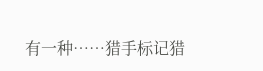有一种……猎手标记猎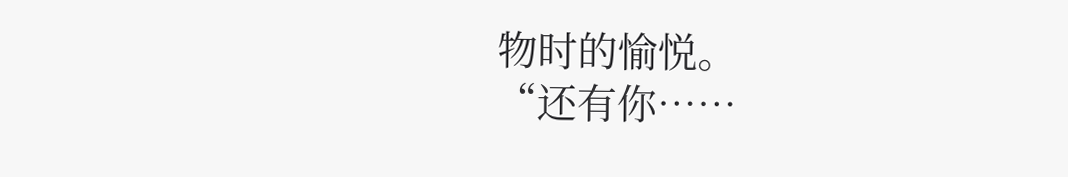物时的愉悦。
“还有你……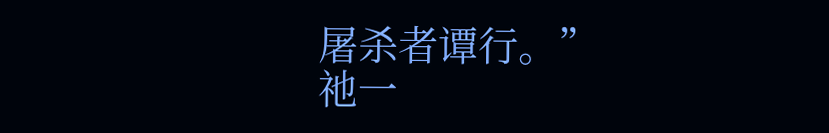屠杀者谭行。”
祂一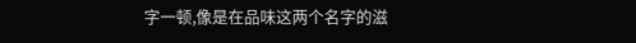字一顿,像是在品味这两个名字的滋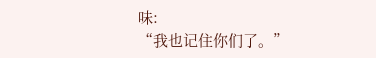味:
“我也记住你们了。”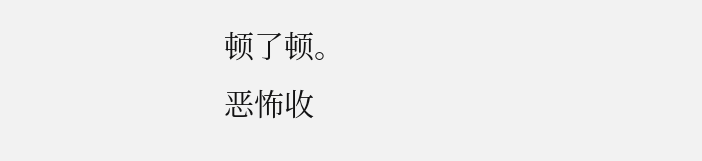顿了顿。
恶怖收